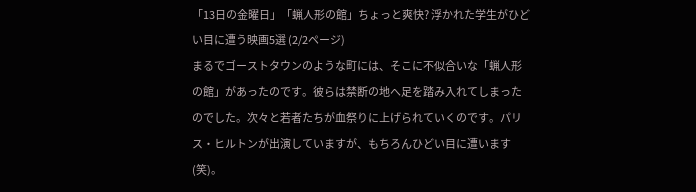「13日の金曜日」「蝋人形の館」ちょっと爽快? 浮かれた学生がひどい目に遭う映画5選 (2/2ページ)
まるでゴーストタウンのような町には、そこに不似合いな「蝋人形の館」があったのです。彼らは禁断の地へ足を踏み入れてしまったのでした。次々と若者たちが血祭りに上げられていくのです。パリス・ヒルトンが出演していますが、もちろんひどい目に遭います(笑)。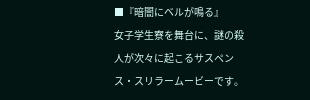■『暗闇にベルが鳴る』
女子学生寮を舞台に、謎の殺人が次々に起こるサスペンス・スリラームービーです。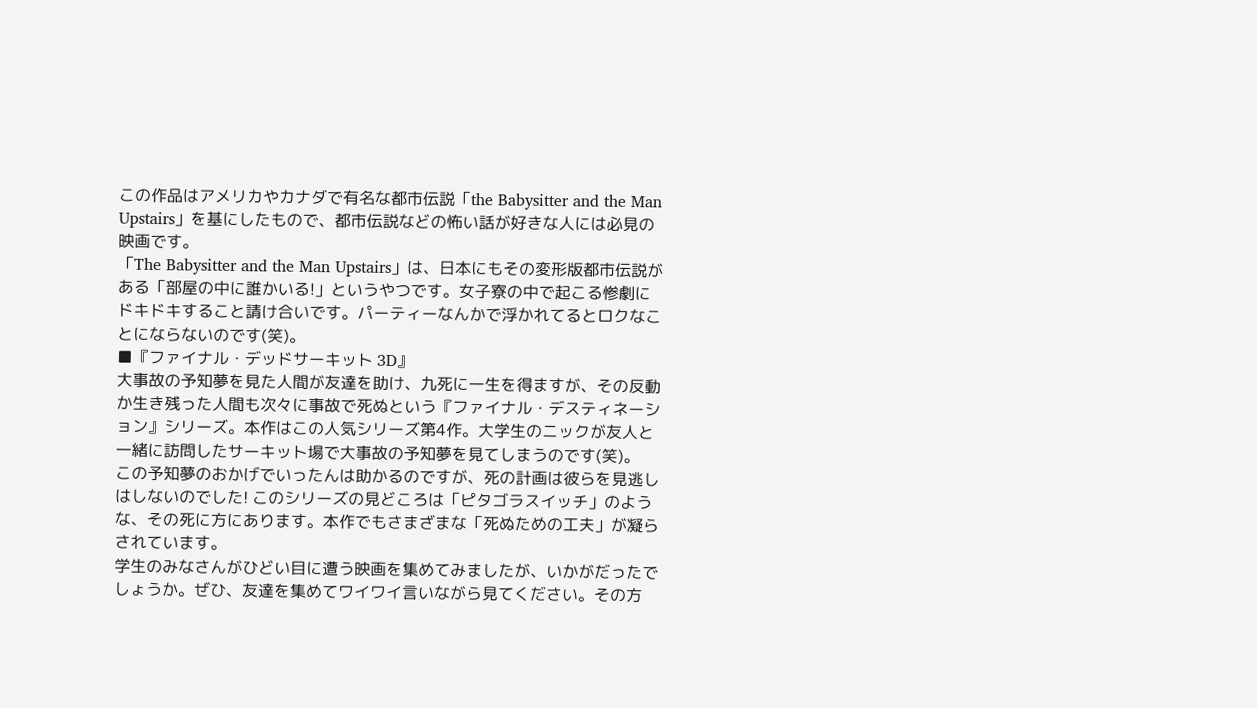この作品はアメリカやカナダで有名な都市伝説「the Babysitter and the Man Upstairs」を基にしたもので、都市伝説などの怖い話が好きな人には必見の映画です。
「The Babysitter and the Man Upstairs」は、日本にもその変形版都市伝説がある「部屋の中に誰かいる!」というやつです。女子寮の中で起こる惨劇にドキドキすること請け合いです。パーティーなんかで浮かれてるとロクなことにならないのです(笑)。
■『ファイナル・デッドサーキット 3D』
大事故の予知夢を見た人間が友達を助け、九死に一生を得ますが、その反動か生き残った人間も次々に事故で死ぬという『ファイナル・デスティネーション』シリーズ。本作はこの人気シリーズ第4作。大学生のニックが友人と一緒に訪問したサーキット場で大事故の予知夢を見てしまうのです(笑)。
この予知夢のおかげでいったんは助かるのですが、死の計画は彼らを見逃しはしないのでした! このシリーズの見どころは「ピタゴラスイッチ」のような、その死に方にあります。本作でもさまざまな「死ぬための工夫」が凝らされています。
学生のみなさんがひどい目に遭う映画を集めてみましたが、いかがだったでしょうか。ぜひ、友達を集めてワイワイ言いながら見てください。その方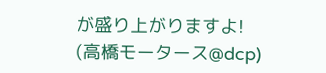が盛り上がりますよ!
(高橋モータース@dcp)